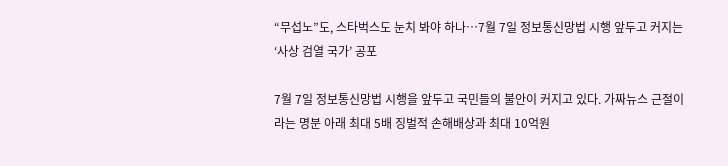“무섭노”도, 스타벅스도 눈치 봐야 하나…7월 7일 정보통신망법 시행 앞두고 커지는 ‘사상 검열 국가’ 공포

7월 7일 정보통신망법 시행을 앞두고 국민들의 불안이 커지고 있다. 가짜뉴스 근절이라는 명분 아래 최대 5배 징벌적 손해배상과 최대 10억원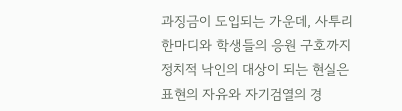과징금이 도입되는 가운데, 사투리 한마디와 학생들의 응원 구호까지 정치적 낙인의 대상이 되는 현실은 표현의 자유와 자기검열의 경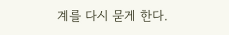계를 다시 묻게 한다.